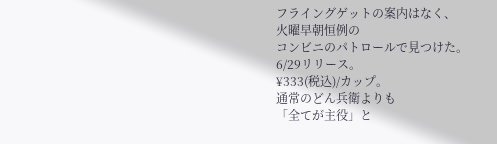フライングゲットの案内はなく、
火曜早朝恒例の
コンビニのパトロールで見つけた。
6/29リリース。
¥333(税込)/カップ。
通常のどん兵衛よりも
「全てが主役」と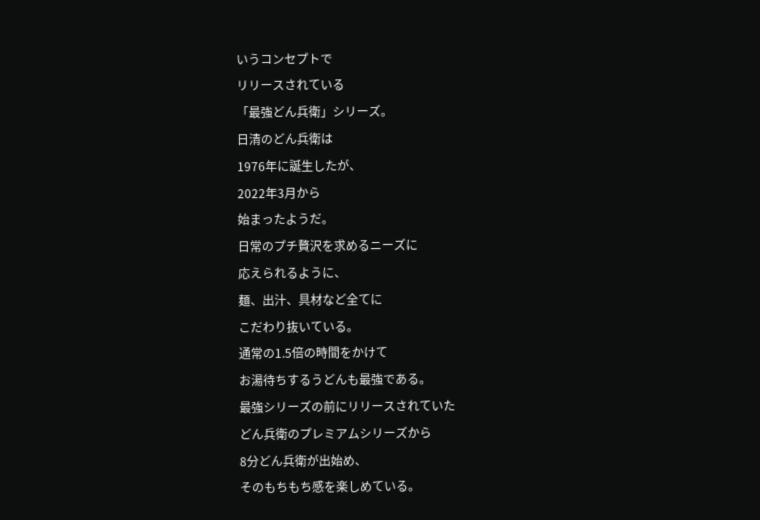いうコンセプトで
リリースされている
「最強どん兵衛」シリーズ。
日清のどん兵衛は
1976年に誕生したが、
2022年3月から
始まったようだ。
日常のプチ贅沢を求めるニーズに
応えられるように、
麺、出汁、具材など全てに
こだわり抜いている。
通常の1.5倍の時間をかけて
お湯待ちするうどんも最強である。
最強シリーズの前にリリースされていた
どん兵衛のプレミアムシリーズから
8分どん兵衛が出始め、
そのもちもち感を楽しめている。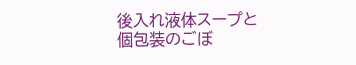後入れ液体スープと
個包装のごぼ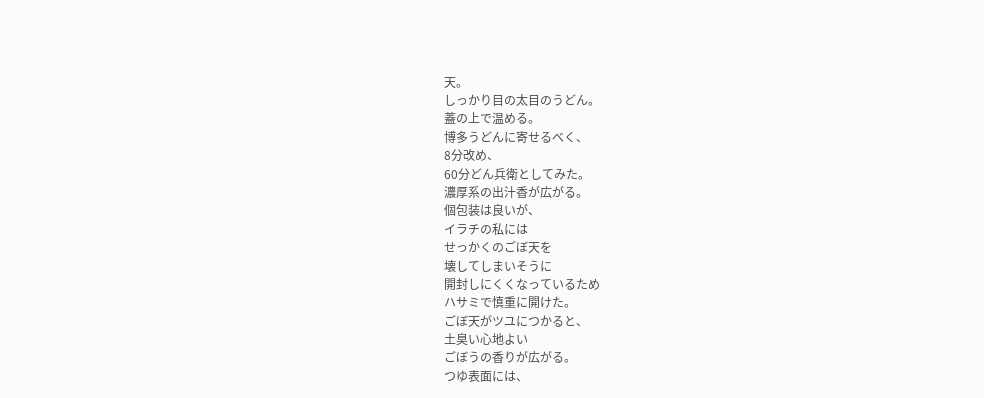天。
しっかり目の太目のうどん。
蓋の上で温める。
博多うどんに寄せるべく、
8分改め、
60分どん兵衛としてみた。
濃厚系の出汁香が広がる。
個包装は良いが、
イラチの私には
せっかくのごぼ天を
壊してしまいそうに
開封しにくくなっているため
ハサミで慎重に開けた。
ごぼ天がツユにつかると、
土臭い心地よい
ごぼうの香りが広がる。
つゆ表面には、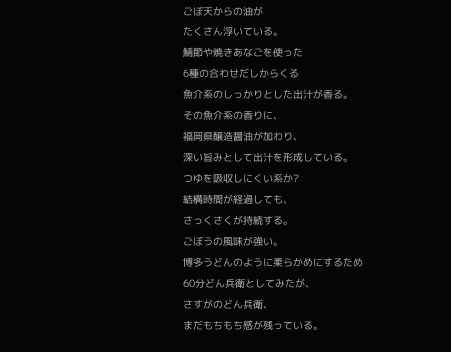ごぼ天からの油が
たくさん浮いている。
鯖節や焼きあなごを使った
6種の合わせだしからくる
魚介系のしっかりとした出汁が香る。
その魚介系の香りに、
福岡県醸造醤油が加わり、
深い旨みとして出汁を形成している。
つゆを吸収しにくい系か?
結構時間が経過しても、
さっくさくが持続する。
ごぼうの風味が強い。
博多うどんのように柔らかめにするため
60分どん兵衛としてみたが、
さすがのどん兵衛、
まだもちもち感が残っている。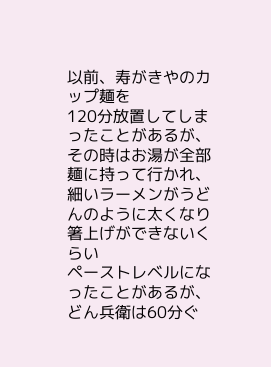以前、寿がきやのカップ麺を
120分放置してしまったことがあるが、
その時はお湯が全部麺に持って行かれ、
細いラーメンがうどんのように太くなり
箸上げができないくらい
ペーストレベルになったことがあるが、
どん兵衛は60分ぐ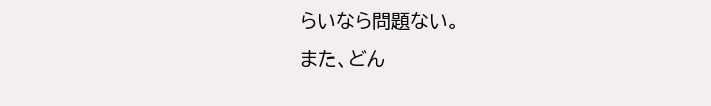らいなら問題ない。
また、どん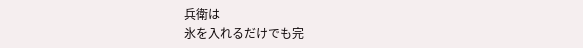兵衛は
氷を入れるだけでも完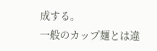成する。
一般のカップ麺とは違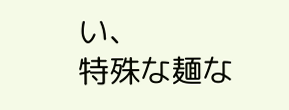い、
特殊な麺な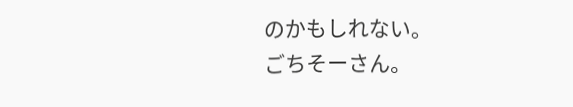のかもしれない。
ごちそーさん。